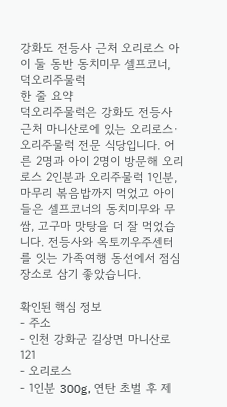강화도 전등사 근처 오리로스 아이 둘 동반 동치미무 셀프코너, 덕오리주물럭
한 줄 요약
덕오리주물럭은 강화도 전등사 근처 마니산로에 있는 오리로스·오리주물럭 전문 식당입니다. 어른 2명과 아이 2명이 방문해 오리로스 2인분과 오리주물럭 1인분, 마무리 볶음밥까지 먹었고 아이들은 셀프코너의 동치미무와 무쌈, 고구마 맛탕을 더 잘 먹었습니다. 전등사와 옥토끼우주센터를 잇는 가족여행 동선에서 점심 장소로 삼기 좋았습니다.

확인된 핵심 정보
- 주소
- 인천 강화군 길상면 마니산로 121
- 오리로스
- 1인분 300g, 연탄 초벌 후 제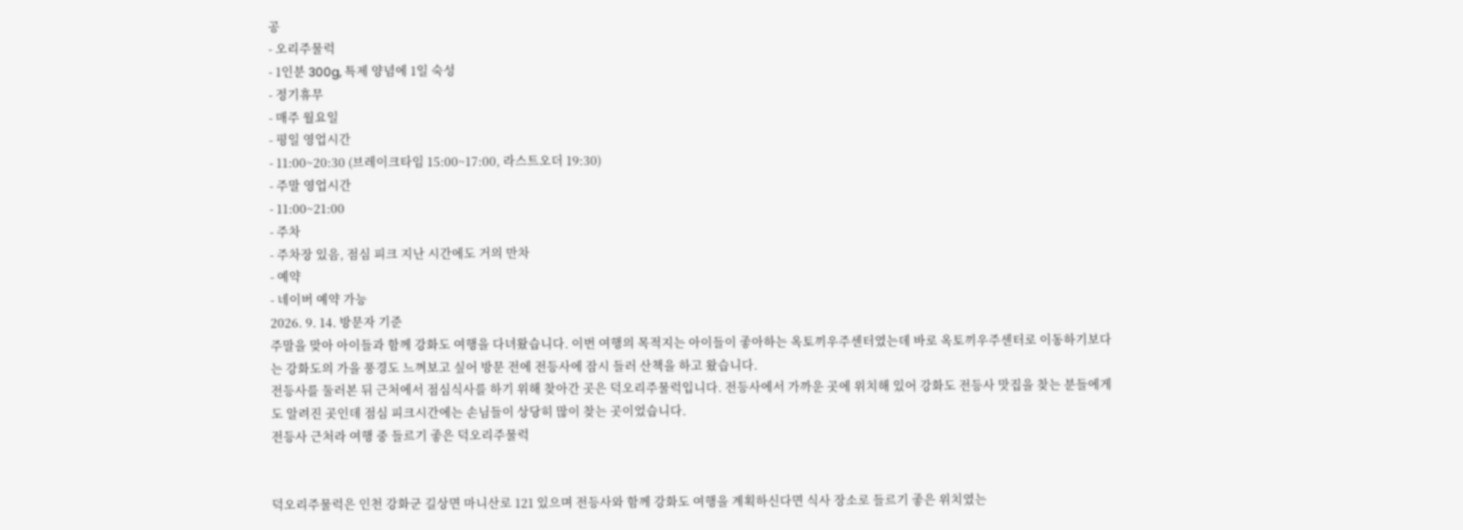공
- 오리주물럭
- 1인분 300g, 특제 양념에 1일 숙성
- 정기휴무
- 매주 월요일
- 평일 영업시간
- 11:00~20:30 (브레이크타임 15:00~17:00, 라스트오더 19:30)
- 주말 영업시간
- 11:00~21:00
- 주차
- 주차장 있음, 점심 피크 지난 시간에도 거의 만차
- 예약
- 네이버 예약 가능
2026. 9. 14. 방문자 기준
주말을 맞아 아이들과 함께 강화도 여행을 다녀왔습니다. 이번 여행의 목적지는 아이들이 좋아하는 옥토끼우주센터였는데 바로 옥토끼우주센터로 이동하기보다는 강화도의 가을 풍경도 느껴보고 싶어 방문 전에 전등사에 잠시 들러 산책을 하고 왔습니다.
전등사를 둘러본 뒤 근처에서 점심식사를 하기 위해 찾아간 곳은 덕오리주물럭입니다. 전등사에서 가까운 곳에 위치해 있어 강화도 전등사 맛집을 찾는 분들에게도 알려진 곳인데 점심 피크시간에는 손님들이 상당히 많이 찾는 곳이었습니다.
전등사 근처라 여행 중 들르기 좋은 덕오리주물럭


덕오리주물럭은 인천 강화군 길상면 마니산로 121 있으며 전등사와 함께 강화도 여행을 계획하신다면 식사 장소로 들르기 좋은 위치였는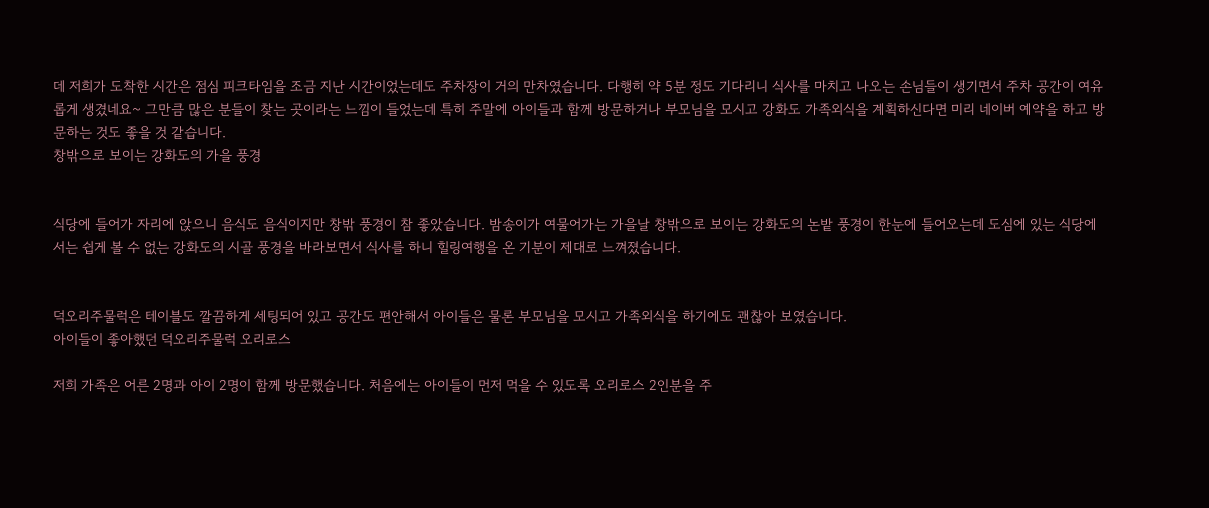데 저희가 도착한 시간은 점심 피크타임을 조금 지난 시간이었는데도 주차장이 거의 만차였습니다. 다행히 약 5분 정도 기다리니 식사를 마치고 나오는 손님들이 생기면서 주차 공간이 여유롭게 생겼네요~ 그만큼 많은 분들이 찾는 곳이라는 느낌이 들었는데 특히 주말에 아이들과 함께 방문하거나 부모님을 모시고 강화도 가족외식을 계획하신다면 미리 네이버 예약을 하고 방문하는 것도 좋을 것 같습니다.
창밖으로 보이는 강화도의 가을 풍경


식당에 들어가 자리에 앉으니 음식도 음식이지만 창밖 풍경이 참 좋았습니다. 밤송이가 여물어가는 가을날 창밖으로 보이는 강화도의 논밭 풍경이 한눈에 들어오는데 도심에 있는 식당에서는 쉽게 볼 수 없는 강화도의 시골 풍경을 바라보면서 식사를 하니 힐링여행을 온 기분이 제대로 느껴졌습니다.


덕오리주물럭은 테이블도 깔끔하게 세팅되어 있고 공간도 편안해서 아이들은 물론 부모님을 모시고 가족외식을 하기에도 괜찮아 보였습니다.
아이들이 좋아했던 덕오리주물럭 오리로스

저희 가족은 어른 2명과 아이 2명이 함께 방문했습니다. 처음에는 아이들이 먼저 먹을 수 있도록 오리로스 2인분을 주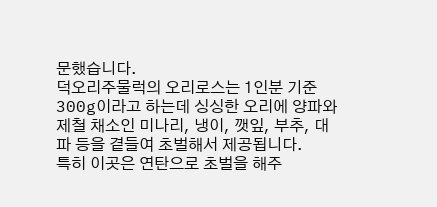문했습니다.
덕오리주물럭의 오리로스는 1인분 기준 300g이라고 하는데 싱싱한 오리에 양파와 제철 채소인 미나리, 냉이, 깻잎, 부추, 대파 등을 곁들여 초벌해서 제공됩니다.
특히 이곳은 연탄으로 초벌을 해주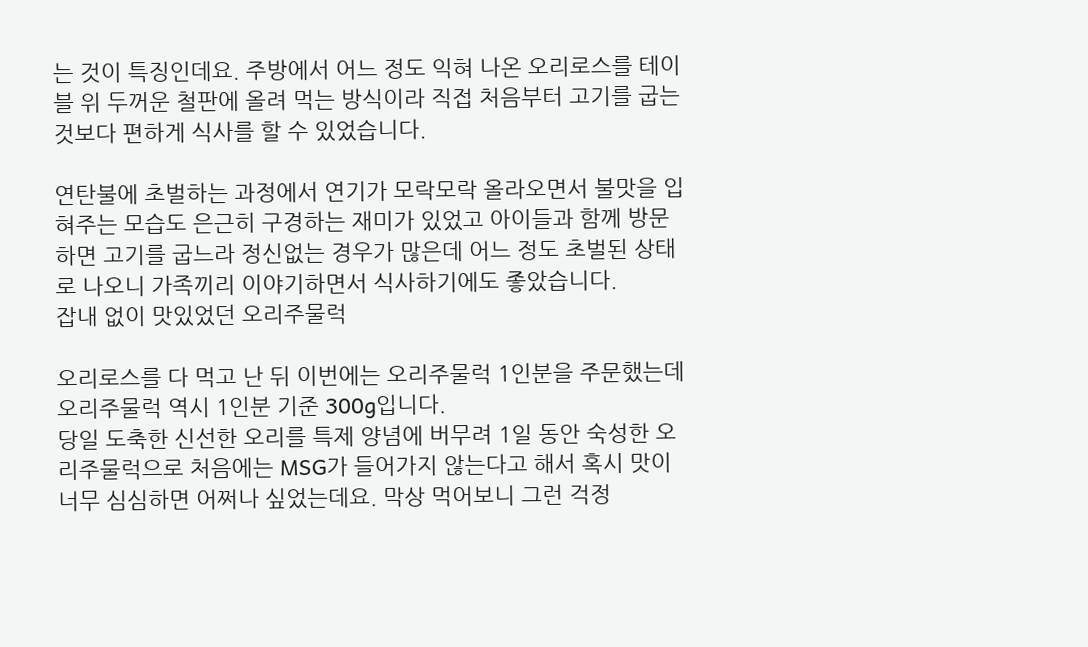는 것이 특징인데요. 주방에서 어느 정도 익혀 나온 오리로스를 테이블 위 두꺼운 철판에 올려 먹는 방식이라 직접 처음부터 고기를 굽는 것보다 편하게 식사를 할 수 있었습니다.

연탄불에 초벌하는 과정에서 연기가 모락모락 올라오면서 불맛을 입혀주는 모습도 은근히 구경하는 재미가 있었고 아이들과 함께 방문하면 고기를 굽느라 정신없는 경우가 많은데 어느 정도 초벌된 상태로 나오니 가족끼리 이야기하면서 식사하기에도 좋았습니다.
잡내 없이 맛있었던 오리주물럭

오리로스를 다 먹고 난 뒤 이번에는 오리주물럭 1인분을 주문했는데 오리주물럭 역시 1인분 기준 300g입니다.
당일 도축한 신선한 오리를 특제 양념에 버무려 1일 동안 숙성한 오리주물럭으로 처음에는 MSG가 들어가지 않는다고 해서 혹시 맛이 너무 심심하면 어쩌나 싶었는데요. 막상 먹어보니 그런 걱정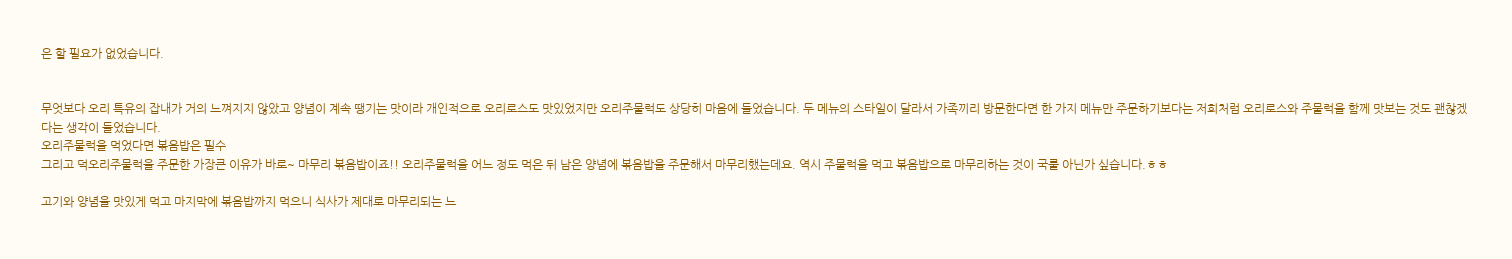은 할 필요가 없었습니다.


무엇보다 오리 특유의 잡내가 거의 느껴지지 않았고 양념이 계속 땡기는 맛이라 개인적으로 오리로스도 맛있었지만 오리주물럭도 상당히 마음에 들었습니다. 두 메뉴의 스타일이 달라서 가족끼리 방문한다면 한 가지 메뉴만 주문하기보다는 저희처럼 오리로스와 주물럭을 함께 맛보는 것도 괜찮겠다는 생각이 들었습니다.
오리주물럭을 먹었다면 볶음밥은 필수
그리고 덕오리주물럭을 주문한 가장큰 이유가 바로~ 마무리 볶음밥이죠!! 오리주물럭을 어느 정도 먹은 뒤 남은 양념에 볶음밥을 주문해서 마무리했는데요. 역시 주물럭을 먹고 볶음밥으로 마무리하는 것이 국룰 아닌가 싶습니다.ㅎㅎ

고기와 양념을 맛있게 먹고 마지막에 볶음밥까지 먹으니 식사가 제대로 마무리되는 느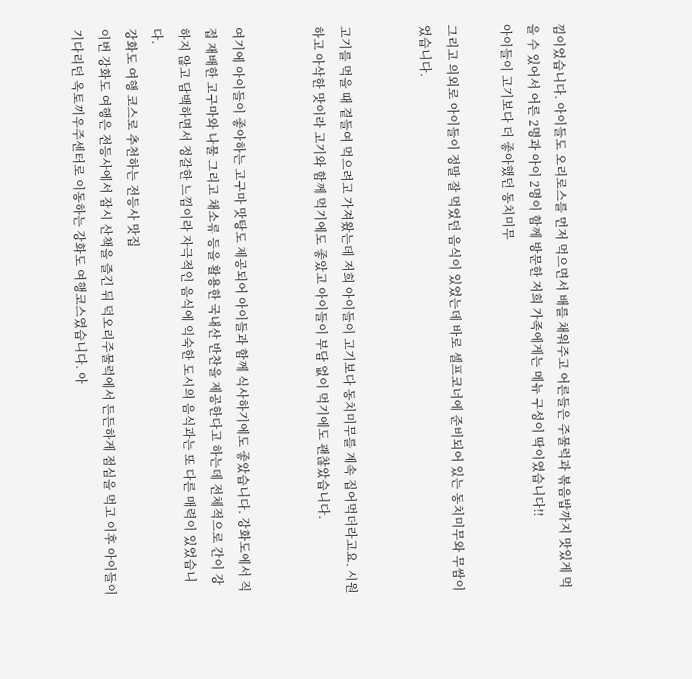낌이었습니다. 아이들도 오리로스를 먼저 먹으면서 배를 채워주고 어른들은 주물럭과 볶음밥까지 맛있게 먹을 수 있어서 어른 2명과 아이 2명이 함께 방문한 저희 가족에게는 메뉴 구성이 딱이였습니다!!
아이들이 고기보다 더 좋아했던 동치미무

그리고 의외로 아이들이 정말 잘 먹었던 음식이 있었는데 바로 셀프코너에 준비되어 있는 동치미무와 무쌈이었습니다.


고기를 먹을 때 곁들여 먹으려고 가져왔는데 저희 아이들이 고기보다 동치미무를 계속 집어먹더라고요. 시원하고 아삭한 맛이라 고기와 함께 먹기에도 좋았고 아이들이 부담 없이 먹기에도 괜찮았습니다.


여기에 아이들이 좋아하는 고구마 맛탕도 제공되어 아이들과 함께 식사하기에도 좋았습니다. 강화도에서 직접 재배한 고구마와 나물 그리고 채소류 등을 활용한 국내산 반찬을 제공한다고 하는데 전체적으로 간이 강하지 않고 담백하면서 정갈한 느낌이라 자극적인 음식에 익숙한 도시의 음식과는 또 다른 매력이 있었습니다.
강화도 여행 코스로 추천하는 전등사 맛집
이번 강화도 여행은 전등사에서 잠시 산책을 즐긴 뒤 덕오리주물럭에서 든든하게 점심을 먹고 이후 아이들이 기다리던 옥토끼우주센터로 이동하는 강화도 여행코스였습니다. 아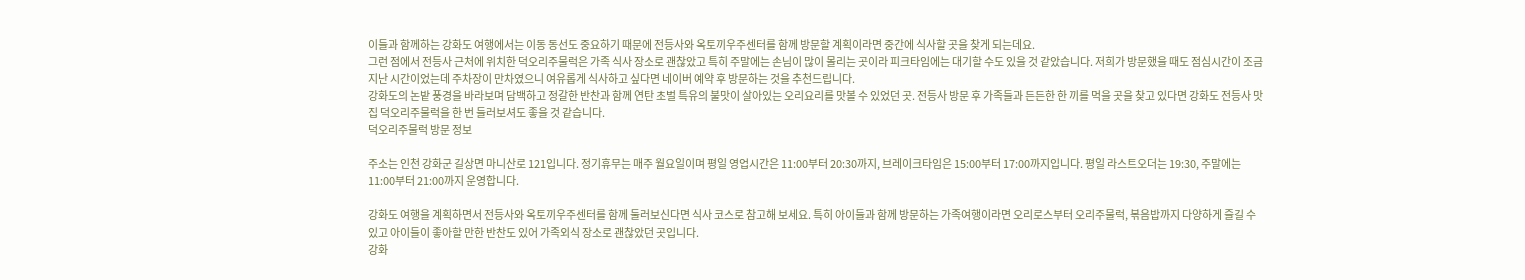이들과 함께하는 강화도 여행에서는 이동 동선도 중요하기 때문에 전등사와 옥토끼우주센터를 함께 방문할 계획이라면 중간에 식사할 곳을 찾게 되는데요.
그런 점에서 전등사 근처에 위치한 덕오리주물럭은 가족 식사 장소로 괜찮았고 특히 주말에는 손님이 많이 몰리는 곳이라 피크타임에는 대기할 수도 있을 것 같았습니다. 저희가 방문했을 때도 점심시간이 조금 지난 시간이었는데 주차장이 만차였으니 여유롭게 식사하고 싶다면 네이버 예약 후 방문하는 것을 추천드립니다.
강화도의 논밭 풍경을 바라보며 담백하고 정갈한 반찬과 함께 연탄 초벌 특유의 불맛이 살아있는 오리요리를 맛볼 수 있었던 곳. 전등사 방문 후 가족들과 든든한 한 끼를 먹을 곳을 찾고 있다면 강화도 전등사 맛집 덕오리주물럭을 한 번 들러보셔도 좋을 것 같습니다.
덕오리주물럭 방문 정보

주소는 인천 강화군 길상면 마니산로 121입니다. 정기휴무는 매주 월요일이며 평일 영업시간은 11:00부터 20:30까지, 브레이크타임은 15:00부터 17:00까지입니다. 평일 라스트오더는 19:30, 주말에는 11:00부터 21:00까지 운영합니다.

강화도 여행을 계획하면서 전등사와 옥토끼우주센터를 함께 둘러보신다면 식사 코스로 참고해 보세요. 특히 아이들과 함께 방문하는 가족여행이라면 오리로스부터 오리주물럭, 볶음밥까지 다양하게 즐길 수 있고 아이들이 좋아할 만한 반찬도 있어 가족외식 장소로 괜찮았던 곳입니다.
강화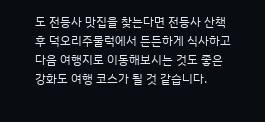도 전등사 맛집을 찾는다면 전등사 산책 후 덕오리주물럭에서 든든하게 식사하고 다음 여행지로 이동해보시는 것도 좋은 강화도 여행 코스가 될 것 같습니다.